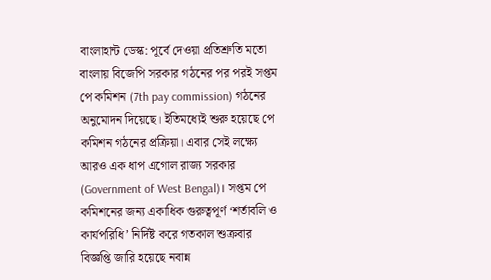বাংলাহান্ট ডেস্ক: পূর্বে দেওয়া প্রতিশ্রুতি মতো বাংলায় বিজেপি সরকার গঠনের পর পরই সপ্তম পে কমিশন (7th pay commission) গঠনের অনুমোদন দিয়েছে। ইতিমধ্যেই শুরু হয়েছে পে কমিশন গঠনের প্রক্রিয়া। এবার সেই লক্ষ্যে আরও এক ধাপ এগোল রাজ্য সরকার (Government of West Bengal)। সপ্তম পে কমিশনের জন্য একাধিক গুরুত্বপূর্ণ ‘শর্তাবলি ও কার্যপরিধি’ নির্দিষ্ট করে গতকাল শুক্রবার বিজ্ঞপ্তি জারি হয়েছে নবান্ন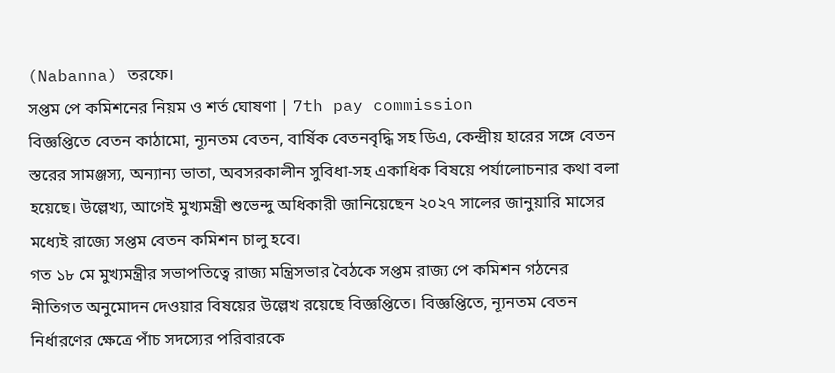(Nabanna) তরফে।
সপ্তম পে কমিশনের নিয়ম ও শর্ত ঘোষণা | 7th pay commission
বিজ্ঞপ্তিতে বেতন কাঠামো, ন্যূনতম বেতন, বার্ষিক বেতনবৃদ্ধি সহ ডিএ, কেন্দ্রীয় হারের সঙ্গে বেতন স্তরের সামঞ্জস্য, অন্যান্য ভাতা, অবসরকালীন সুবিধা-সহ একাধিক বিষয়ে পর্যালোচনার কথা বলা হয়েছে। উল্লেখ্য, আগেই মুখ্যমন্ত্রী শুভেন্দু অধিকারী জানিয়েছেন ২০২৭ সালের জানুয়ারি মাসের মধ্যেই রাজ্যে সপ্তম বেতন কমিশন চালু হবে।
গত ১৮ মে মুখ্যমন্ত্রীর সভাপতিত্বে রাজ্য মন্ত্রিসভার বৈঠকে সপ্তম রাজ্য পে কমিশন গঠনের নীতিগত অনুমোদন দেওয়ার বিষয়ের উল্লেখ রয়েছে বিজ্ঞপ্তিতে। বিজ্ঞপ্তিতে, ন্যূনতম বেতন নির্ধারণের ক্ষেত্রে পাঁচ সদস্যের পরিবারকে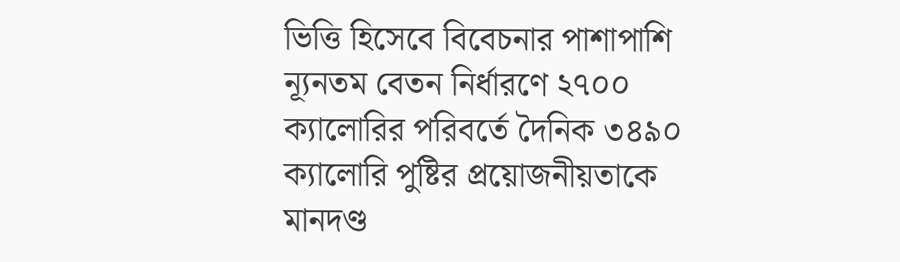ভিত্তি হিসেবে বিবেচনার পাশাপাশি ন্যূনতম বেতন নির্ধারণে ২৭০০ ক্যালোরির পরিবর্তে দৈনিক ৩৪৯০ ক্যালোরি পুষ্টির প্রয়োজনীয়তাকে মানদণ্ড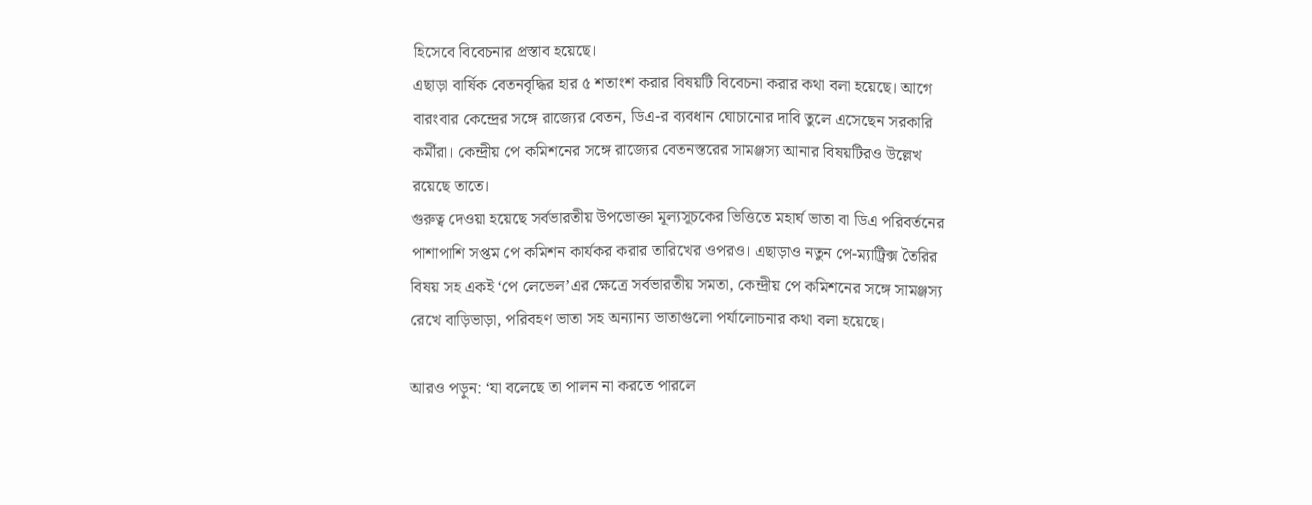হিসেবে বিবেচনার প্রস্তাব হয়েছে।
এছাড়া বার্ষিক বেতনবৃদ্ধির হার ৫ শতাংশ করার বিষয়টি বিবেচনা করার কথা বলা হয়েছে। আগে বারংবার কেন্দ্রের সঙ্গে রাজ্যের বেতন, ডিএ-র ব্যবধান ঘোচানোর দাবি তুলে এসেছেন সরকারি কর্মীরা। কেন্দ্রীয় পে কমিশনের সঙ্গে রাজ্যের বেতনস্তরের সামঞ্জস্য আনার বিষয়টিরও উল্লেখ রয়েছে তাতে।
গুরুত্ব দেওয়া হয়েছে সর্বভারতীয় উপভোক্তা মূল্যসূচকের ভিত্তিতে মহার্ঘ ভাতা বা ডিএ পরিবর্তনের পাশাপাশি সপ্তম পে কমিশন কার্যকর করার তারিখের ওপরও। এছাড়াও নতুন পে-ম্যাট্রিক্স তৈরির বিষয় সহ একই ‘পে লেভেল’এর ক্ষেত্রে সর্বভারতীয় সমতা, কেন্দ্রীয় পে কমিশনের সঙ্গে সামঞ্জস্য রেখে বাড়িভাড়া, পরিবহণ ভাতা সহ অন্যান্য ভাতাগুলো পর্যালোচনার কথা বলা হয়েছে।

আরও পড়ুন: ‘যা বলেছে তা পালন না করতে পারলে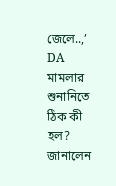জেলে..,’ DA মামলার শুনানিতে ঠিক কী হল? জানালেন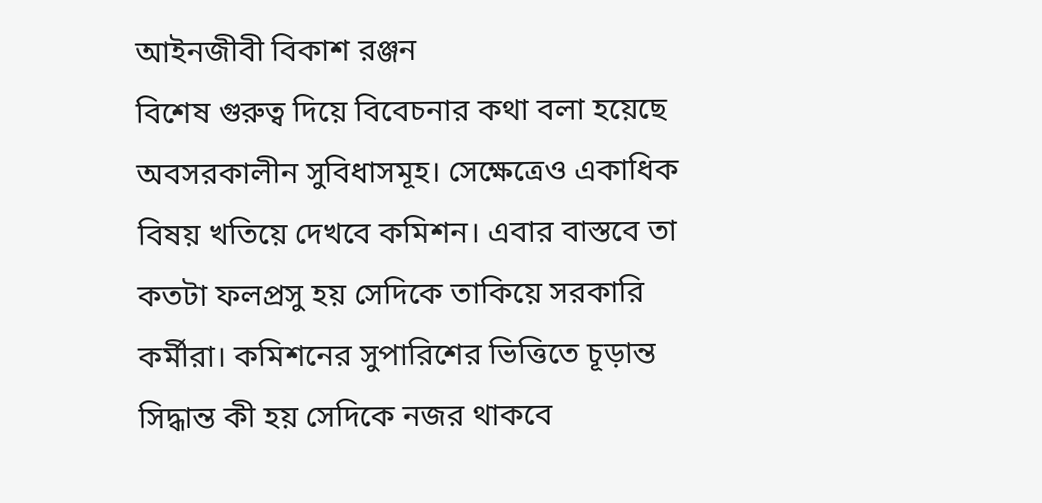আইনজীবী বিকাশ রঞ্জন
বিশেষ গুরুত্ব দিয়ে বিবেচনার কথা বলা হয়েছে অবসরকালীন সুবিধাসমূহ। সেক্ষেত্রেও একাধিক বিষয় খতিয়ে দেখবে কমিশন। এবার বাস্তবে তা কতটা ফলপ্রসু হয় সেদিকে তাকিয়ে সরকারি কর্মীরা। কমিশনের সুপারিশের ভিত্তিতে চূড়ান্ত সিদ্ধান্ত কী হয় সেদিকে নজর থাকবে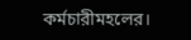কর্মচারীমহলের।